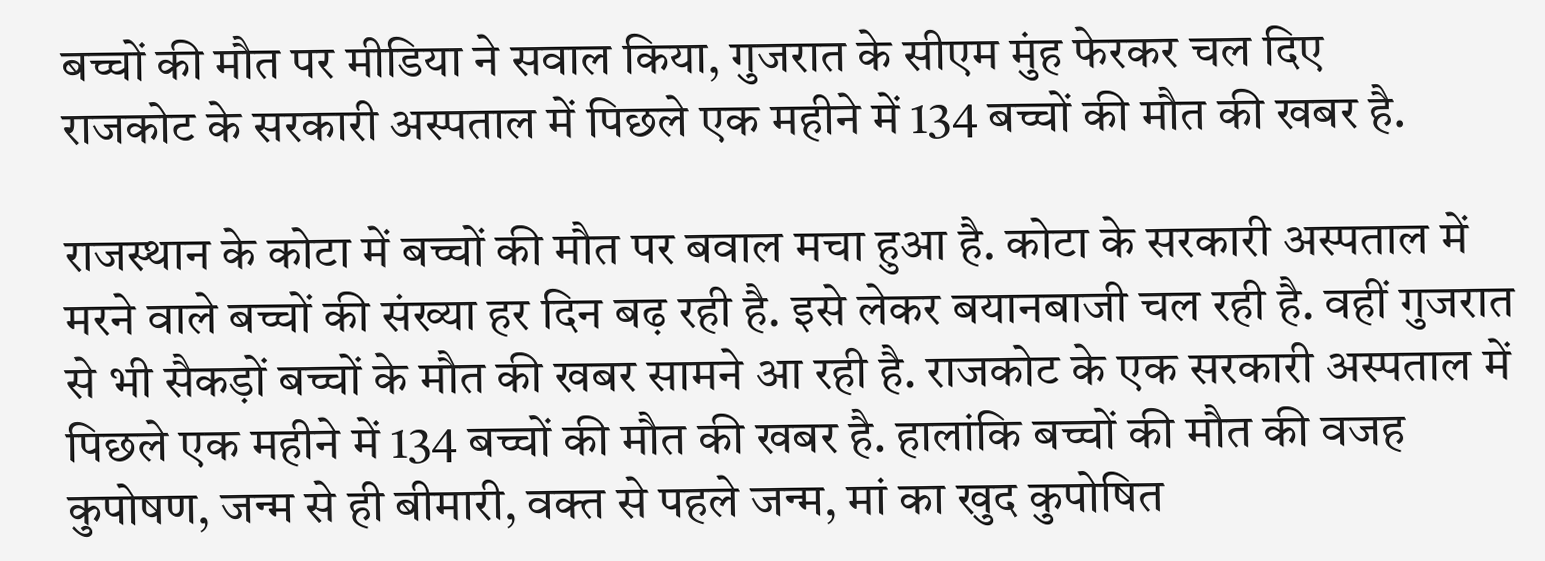बच्चों की मौत पर मीडिया ने सवाल किया, गुजरात के सीएम मुंह फेरकर चल दिए
राजकोट के सरकारी अस्पताल में पिछले एक महीने में 134 बच्चों की मौत की खबर है.

राजस्थान के कोटा में बच्चों की मौत पर बवाल मचा हुआ है. कोटा के सरकारी अस्पताल में मरने वाले बच्चों की संख्या हर दिन बढ़ रही है. इसे लेकर बयानबाजी चल रही है. वहीं गुजरात से भी सैकड़ों बच्चों के मौत की खबर सामने आ रही है. राजकोट के एक सरकारी अस्पताल में पिछले एक महीने में 134 बच्चों की मौत की खबर है. हालांकि बच्चों की मौत की वजह कुपोषण, जन्म से ही बीमारी, वक्त से पहले जन्म, मां का खुद कुपोषित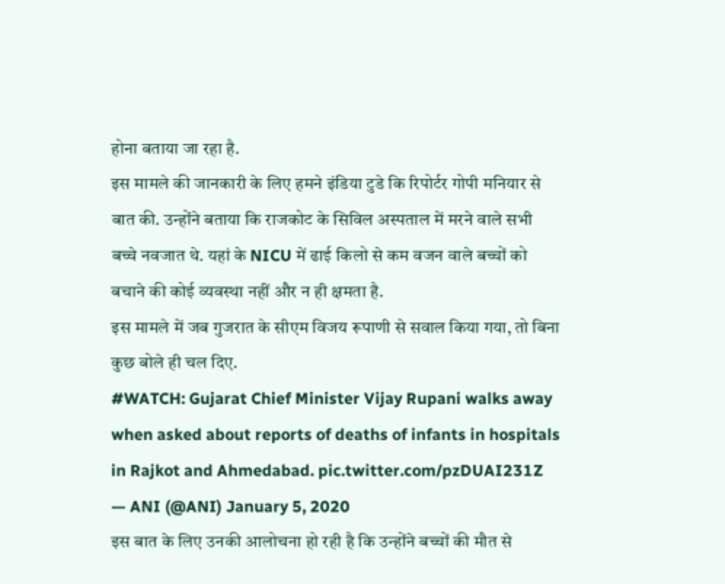होना बताया जा रहा है.
इस मामले की जानकारी के लिए हमने इंडिया टुडे कि रिपोर्टर गोपी मनियार से बात की. उन्होंने बताया कि राजकोट के सिविल अस्पताल में मरने वाले सभी बच्चे नवजात थे. यहां के NICU में ढाई किलो से कम वजन वाले बच्चों को बचाने की कोई व्यवस्था नहीं और न ही क्षमता है.
इस मामले में जब गुजरात के सीएम विजय रूपाणी से सवाल किया गया, तो बिना कुछ बोले ही चल दिए.
#WATCH: Gujarat Chief Minister Vijay Rupani walks away when asked about reports of deaths of infants in hospitals in Rajkot and Ahmedabad. pic.twitter.com/pzDUAI231Z
— ANI (@ANI) January 5, 2020
इस बात के लिए उनकी आलोचना हो रही है कि उन्होंने बच्चों की मौत से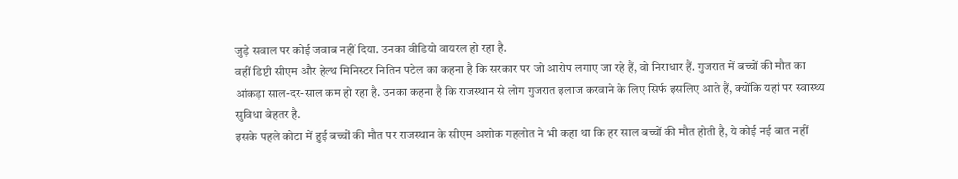जुड़े सवाल पर कोई जवाब नहीं दिया. उनका वीडियो वायरल हो रहा है.
वहीं डिप्टी सीएम और हेल्थ मिनिस्टर नितिन पटेल का कहना है कि सरकार पर जो आरोप लगाए जा रहे हैं, वो निराधार हैं. गुजरात में बच्चों की मौत का आंकड़ा साल-दर-साल कम हो रहा है. उनका कहना है कि राजस्थान से लोग गुजरात इलाज करवाने के लिए सिर्फ इसलिए आते हैं, क्योंकि यहां पर स्वास्थ्य सुविधा बेहतर है.
इसके पहले कोटा में हुई बच्चों की मौत पर राजस्थान के सीएम अशोक गहलोत ने भी कहा था कि हर साल बच्चों की मौत होती है, ये कोई नई बात नहीं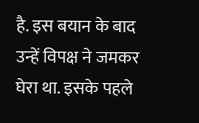है. इस बयान के बाद उन्हें विपक्ष ने जमकर घेरा था. इसके पहले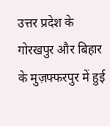उत्तर प्रदेश के गोरखपुर और बिहार के मुज़फ्फरपुर में हुई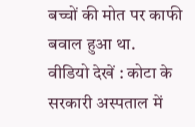बच्चों की मोत पर काफी बवाल हुआ था.
वीडियो देखें : कोटा के सरकारी अस्पताल में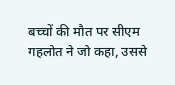बच्चों की मौत पर सीएम गहलोत ने जो कहा, उससे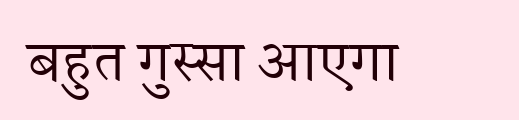बहुत गुस्सा आएगा